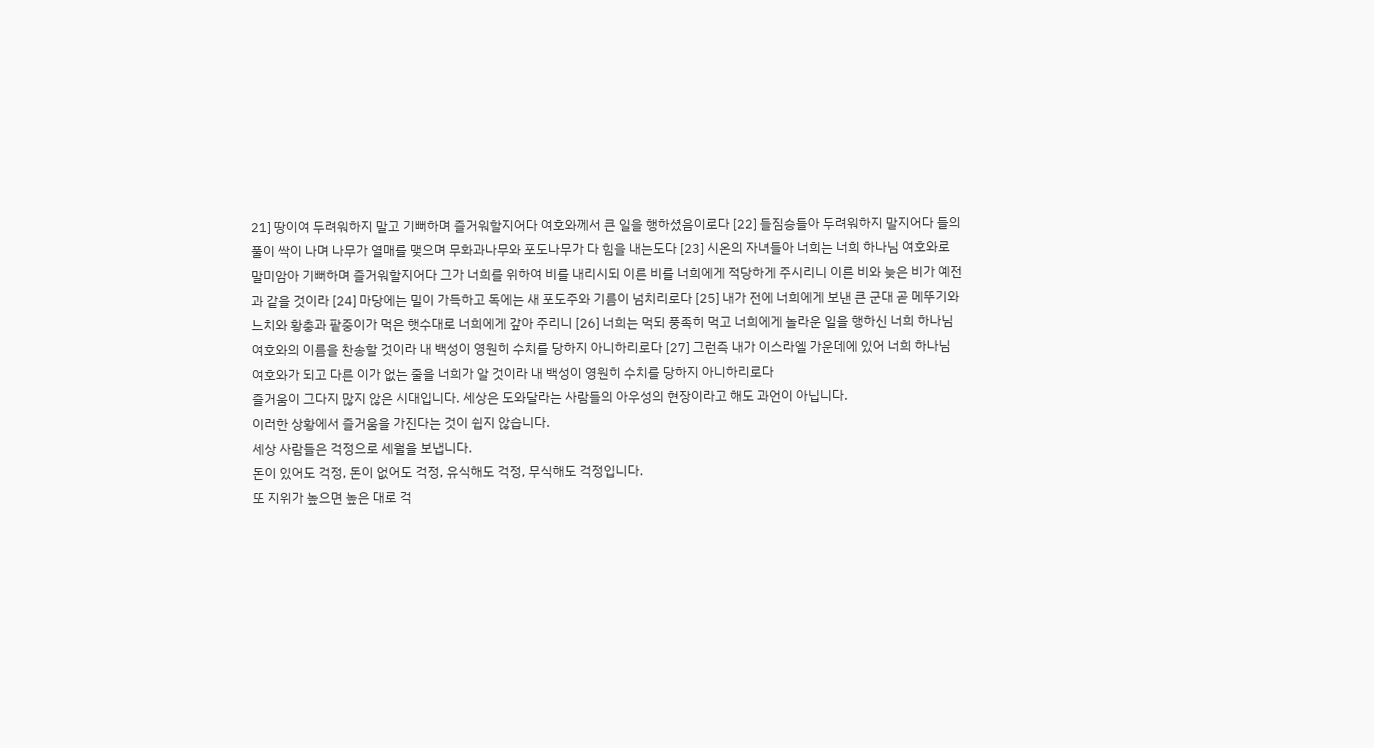21] 땅이여 두려워하지 말고 기뻐하며 즐거워할지어다 여호와께서 큰 일을 행하셨음이로다 [22] 들짐승들아 두려워하지 말지어다 들의 풀이 싹이 나며 나무가 열매를 맺으며 무화과나무와 포도나무가 다 힘을 내는도다 [23] 시온의 자녀들아 너희는 너희 하나님 여호와로 말미암아 기뻐하며 즐거워할지어다 그가 너희를 위하여 비를 내리시되 이른 비를 너희에게 적당하게 주시리니 이른 비와 늦은 비가 예전과 같을 것이라 [24] 마당에는 밀이 가득하고 독에는 새 포도주와 기름이 넘치리로다 [25] 내가 전에 너희에게 보낸 큰 군대 곧 메뚜기와 느치와 황충과 팥중이가 먹은 햇수대로 너희에게 갚아 주리니 [26] 너희는 먹되 풍족히 먹고 너희에게 놀라운 일을 행하신 너희 하나님 여호와의 이름을 찬송할 것이라 내 백성이 영원히 수치를 당하지 아니하리로다 [27] 그런즉 내가 이스라엘 가운데에 있어 너희 하나님 여호와가 되고 다른 이가 없는 줄을 너희가 알 것이라 내 백성이 영원히 수치를 당하지 아니하리로다
즐거움이 그다지 많지 않은 시대입니다. 세상은 도와달라는 사람들의 아우성의 현장이라고 해도 과언이 아닙니다.
이러한 상황에서 즐거움을 가진다는 것이 쉽지 않습니다.
세상 사람들은 걱정으로 세월을 보냅니다.
돈이 있어도 걱정, 돈이 없어도 걱정, 유식해도 걱정, 무식해도 걱정입니다.
또 지위가 높으면 높은 대로 걱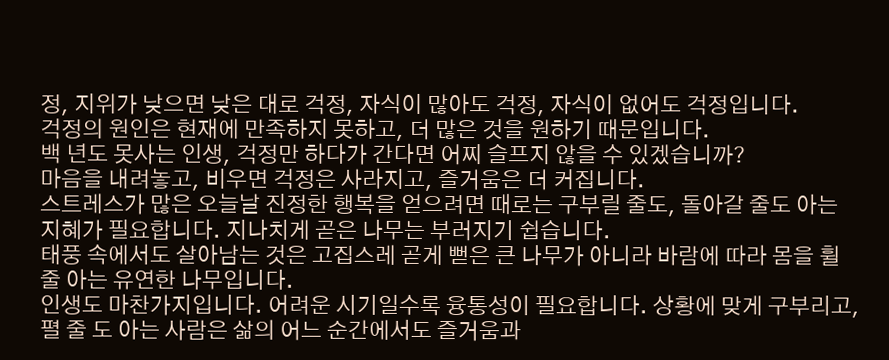정, 지위가 낮으면 낮은 대로 걱정, 자식이 많아도 걱정, 자식이 없어도 걱정입니다.
걱정의 원인은 현재에 만족하지 못하고, 더 많은 것을 원하기 때문입니다.
백 년도 못사는 인생, 걱정만 하다가 간다면 어찌 슬프지 않을 수 있겠습니까?
마음을 내려놓고, 비우면 걱정은 사라지고, 즐거움은 더 커집니다.
스트레스가 많은 오늘날 진정한 행복을 얻으려면 때로는 구부릴 줄도, 돌아갈 줄도 아는 지혜가 필요합니다. 지나치게 곧은 나무는 부러지기 쉽습니다.
태풍 속에서도 살아남는 것은 고집스레 곧게 뻗은 큰 나무가 아니라 바람에 따라 몸을 휠 줄 아는 유연한 나무입니다.
인생도 마찬가지입니다. 어려운 시기일수록 융통성이 필요합니다. 상황에 맞게 구부리고, 펼 줄 도 아는 사람은 삶의 어느 순간에서도 즐거움과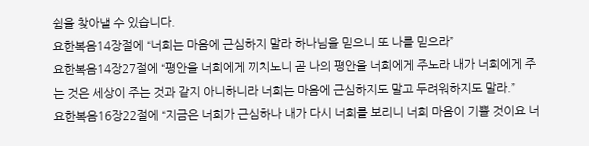쉼을 찾아낼 수 있습니다.
요한복음14장절에 “너희는 마음에 근심하지 말라 하나님을 믿으니 또 나를 믿으라”
요한복음14장27절에 “평안을 너희에게 끼치노니 곧 나의 평안을 너희에게 주노라 내가 너희에게 주는 것은 세상이 주는 것과 같지 아니하니라 너희는 마음에 근심하지도 말고 두려워하지도 말라.”
요한복음16장22절에 “지금은 너희가 근심하나 내가 다시 너희를 보리니 너희 마음이 기쁠 것이요 너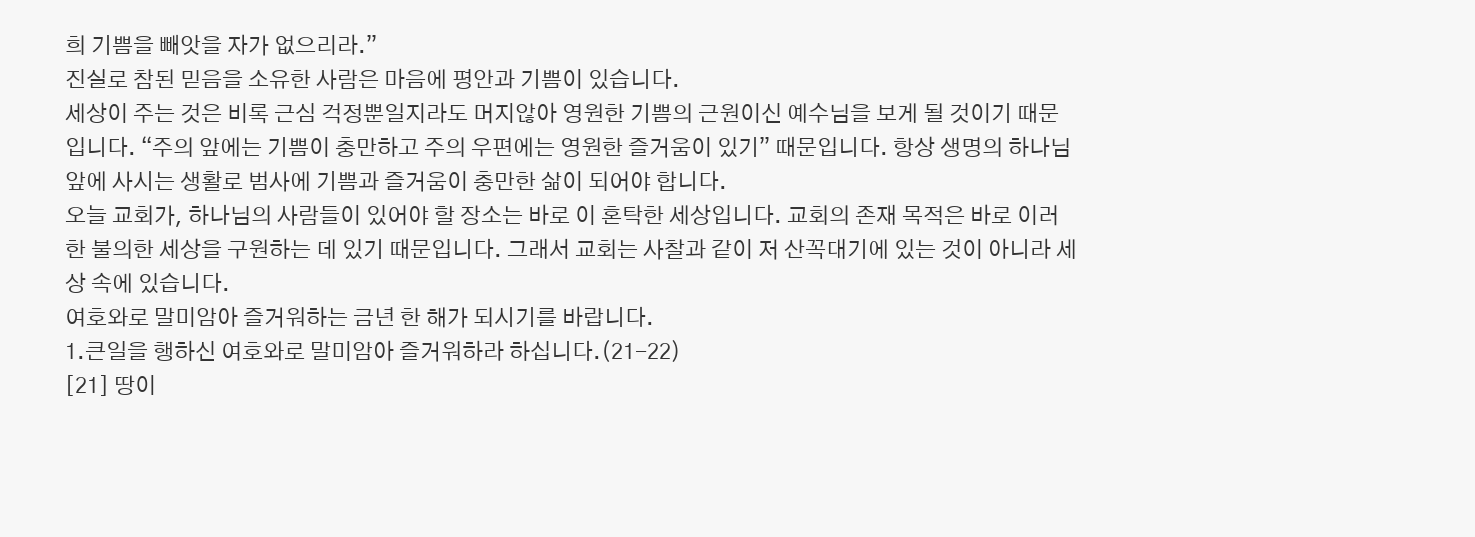희 기쁨을 빼앗을 자가 없으리라.”
진실로 참된 믿음을 소유한 사람은 마음에 평안과 기쁨이 있습니다.
세상이 주는 것은 비록 근심 걱정뿐일지라도 머지않아 영원한 기쁨의 근원이신 예수님을 보게 될 것이기 때문입니다. “주의 앞에는 기쁨이 충만하고 주의 우편에는 영원한 즐거움이 있기” 때문입니다. 항상 생명의 하나님 앞에 사시는 생활로 범사에 기쁨과 즐거움이 충만한 삶이 되어야 합니다.
오늘 교회가, 하나님의 사람들이 있어야 할 장소는 바로 이 혼탁한 세상입니다. 교회의 존재 목적은 바로 이러한 불의한 세상을 구원하는 데 있기 때문입니다. 그래서 교회는 사찰과 같이 저 산꼭대기에 있는 것이 아니라 세상 속에 있습니다.
여호와로 말미암아 즐거워하는 금년 한 해가 되시기를 바랍니다.
1.큰일을 행하신 여호와로 말미암아 즐거워하라 하십니다.(21-22)
[21] 땅이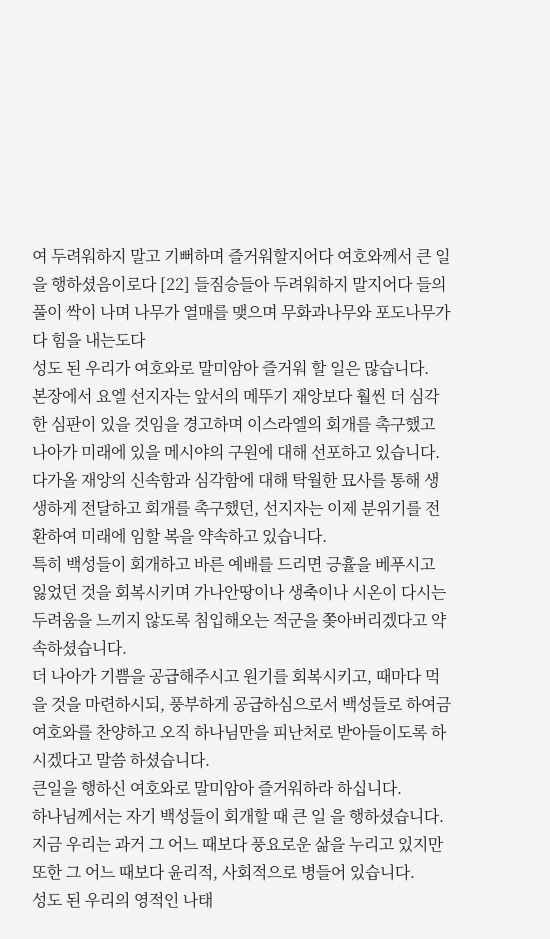여 두려워하지 말고 기뻐하며 즐거워할지어다 여호와께서 큰 일을 행하셨음이로다 [22] 들짐승들아 두려워하지 말지어다 들의 풀이 싹이 나며 나무가 열매를 맺으며 무화과나무와 포도나무가 다 힘을 내는도다
성도 된 우리가 여호와로 말미암아 즐거워 할 일은 많습니다.
본장에서 요엘 선지자는 앞서의 메뚜기 재앙보다 훨씬 더 심각한 심판이 있을 것임을 경고하며 이스라엘의 회개를 촉구했고 나아가 미래에 있을 메시야의 구원에 대해 선포하고 있습니다.
다가올 재앙의 신속함과 심각함에 대해 탁월한 묘사를 통해 생생하게 전달하고 회개를 촉구했던, 선지자는 이제 분위기를 전환하여 미래에 임할 복을 약속하고 있습니다.
특히 백성들이 회개하고 바른 예배를 드리면 긍휼을 베푸시고 잃었던 것을 회복시키며 가나안땅이나 생축이나 시온이 다시는 두려움을 느끼지 않도록 침입해오는 적군을 쫒아버리겠다고 약속하셨습니다.
더 나아가 기쁨을 공급해주시고 원기를 회복시키고, 때마다 먹을 것을 마련하시되, 풍부하게 공급하심으로서 백성들로 하여금 여호와를 찬양하고 오직 하나님만을 피난처로 받아들이도록 하시겠다고 말씀 하셨습니다.
큰일을 행하신 여호와로 말미암아 즐거워하라 하십니다.
하나님께서는 자기 백성들이 회개할 때 큰 일 을 행하셨습니다.
지금 우리는 과거 그 어느 때보다 풍요로운 삶을 누리고 있지만 또한 그 어느 때보다 윤리적, 사회적으로 병들어 있습니다.
성도 된 우리의 영적인 나태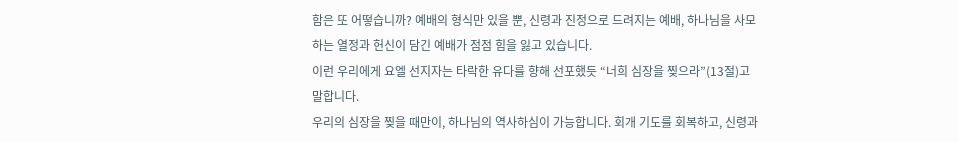함은 또 어떻습니까? 예배의 형식만 있을 뿐, 신령과 진정으로 드려지는 예배, 하나님을 사모하는 열정과 헌신이 담긴 예배가 점점 힘을 잃고 있습니다.
이런 우리에게 요엘 선지자는 타락한 유다를 향해 선포했듯 “너희 심장을 찢으라”(13절)고 말합니다.
우리의 심장을 찢을 때만이, 하나님의 역사하심이 가능합니다. 회개 기도를 회복하고, 신령과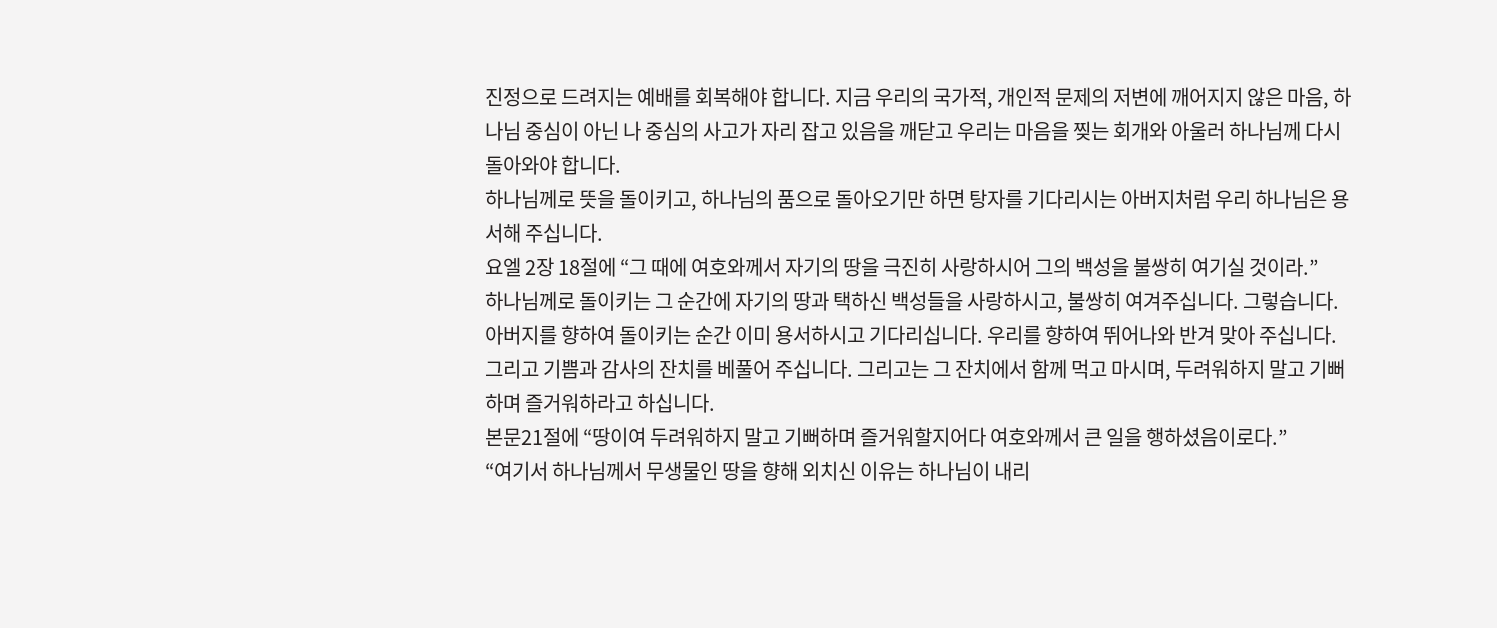진정으로 드려지는 예배를 회복해야 합니다. 지금 우리의 국가적, 개인적 문제의 저변에 깨어지지 않은 마음, 하나님 중심이 아닌 나 중심의 사고가 자리 잡고 있음을 깨닫고 우리는 마음을 찢는 회개와 아울러 하나님께 다시 돌아와야 합니다.
하나님께로 뜻을 돌이키고, 하나님의 품으로 돌아오기만 하면 탕자를 기다리시는 아버지처럼 우리 하나님은 용서해 주십니다.
요엘 2장 18절에 “그 때에 여호와께서 자기의 땅을 극진히 사랑하시어 그의 백성을 불쌍히 여기실 것이라.”
하나님께로 돌이키는 그 순간에 자기의 땅과 택하신 백성들을 사랑하시고, 불쌍히 여겨주십니다. 그렇습니다. 아버지를 향하여 돌이키는 순간 이미 용서하시고 기다리십니다. 우리를 향하여 뛰어나와 반겨 맞아 주십니다.
그리고 기쁨과 감사의 잔치를 베풀어 주십니다. 그리고는 그 잔치에서 함께 먹고 마시며, 두려워하지 말고 기뻐하며 즐거워하라고 하십니다.
본문21절에 “땅이여 두려워하지 말고 기뻐하며 즐거워할지어다 여호와께서 큰 일을 행하셨음이로다.”
“여기서 하나님께서 무생물인 땅을 향해 외치신 이유는 하나님이 내리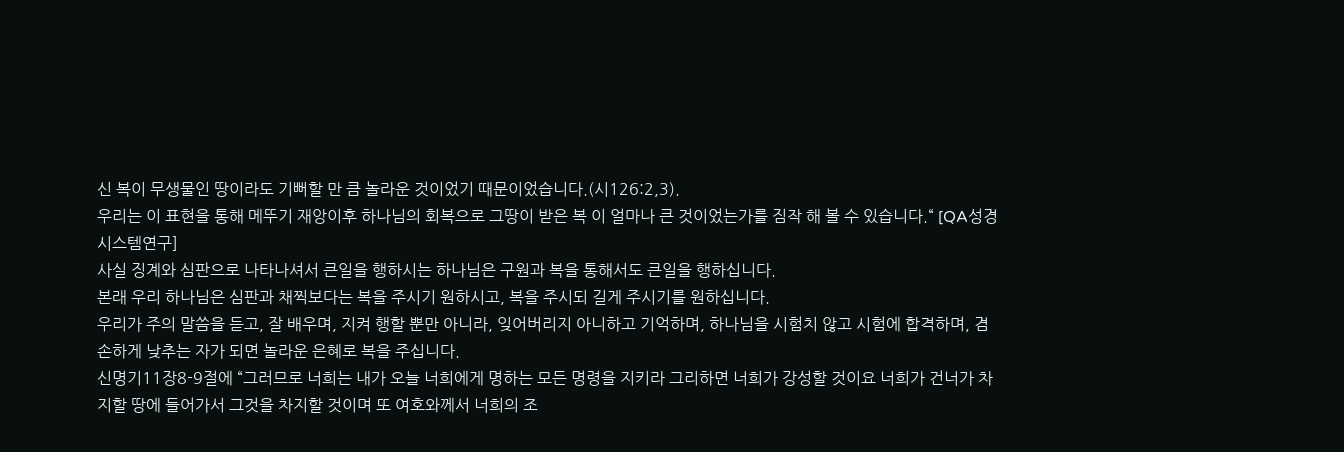신 복이 무생물인 땅이라도 기뻐할 만 큼 놀라운 것이었기 때문이었습니다.(시126:2,3).
우리는 이 표현을 통해 메뚜기 재앙이후 하나님의 회복으로 그땅이 받은 복 이 얼마나 큰 것이었는가를 짐작 해 볼 수 있습니다.“ [QA성경시스템연구]
사실 징계와 심판으로 나타나셔서 큰일을 행하시는 하나님은 구원과 복을 통해서도 큰일을 행하십니다.
본래 우리 하나님은 심판과 채찍보다는 복을 주시기 원하시고, 복을 주시되 길게 주시기를 원하십니다.
우리가 주의 말씀을 듣고, 잘 배우며, 지켜 행할 뿐만 아니라, 잊어버리지 아니하고 기억하며, 하나님을 시험치 않고 시험에 합격하며, 겸손하게 낮추는 자가 되면 놀라운 은혜로 복을 주십니다.
신명기11장8-9절에 “그러므로 너희는 내가 오늘 너희에게 명하는 모든 명령을 지키라 그리하면 너희가 강성할 것이요 너희가 건너가 차지할 땅에 들어가서 그것을 차지할 것이며 또 여호와께서 너희의 조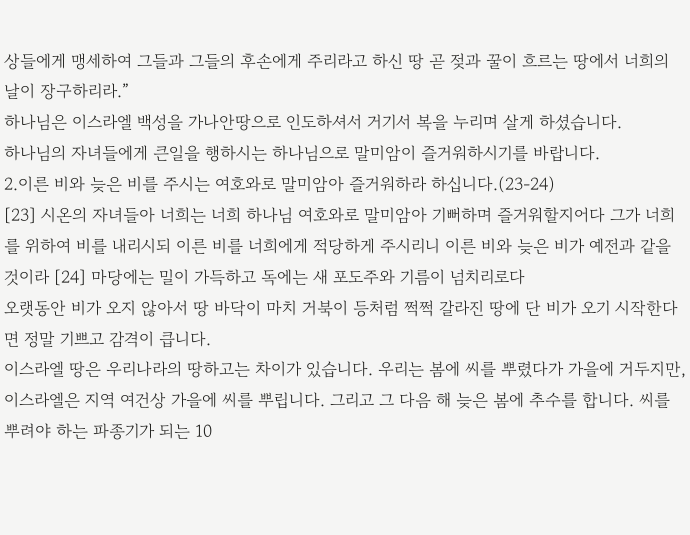상들에게 맹세하여 그들과 그들의 후손에게 주리라고 하신 땅 곧 젖과 꿀이 흐르는 땅에서 너희의 날이 장구하리라.”
하나님은 이스라엘 백성을 가나안땅으로 인도하셔서 거기서 복을 누리며 살게 하셨습니다.
하나님의 자녀들에게 큰일을 행하시는 하나님으로 말미암이 즐거워하시기를 바랍니다.
2.이른 비와 늦은 비를 주시는 여호와로 말미암아 즐거워하라 하십니다.(23-24)
[23] 시온의 자녀들아 너희는 너희 하나님 여호와로 말미암아 기뻐하며 즐거워할지어다 그가 너희를 위하여 비를 내리시되 이른 비를 너희에게 적당하게 주시리니 이른 비와 늦은 비가 예전과 같을 것이라 [24] 마당에는 밀이 가득하고 독에는 새 포도주와 기름이 넘치리로다
오랫동안 비가 오지 않아서 땅 바닥이 마치 거북이 등처럼 쩍쩍 갈라진 땅에 단 비가 오기 시작한다면 정말 기쁘고 감격이 큽니다.
이스라엘 땅은 우리나라의 땅하고는 차이가 있습니다. 우리는 봄에 씨를 뿌렸다가 가을에 거두지만, 이스라엘은 지역 여건상 가을에 씨를 뿌립니다. 그리고 그 다음 해 늦은 봄에 추수를 합니다. 씨를 뿌려야 하는 파종기가 되는 10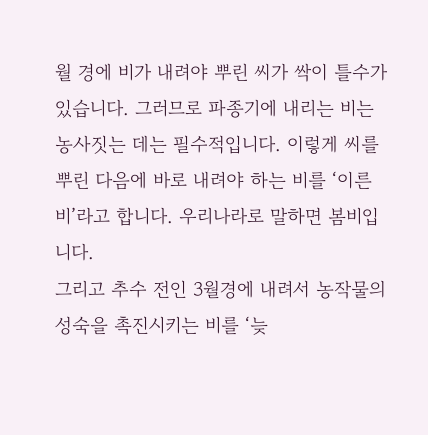월 경에 비가 내려야 뿌린 씨가 싹이 틀수가 있습니다. 그러므로 파종기에 내리는 비는 농사짓는 데는 필수적입니다. 이렇게 씨를 뿌린 다음에 바로 내려야 하는 비를 ‘이른 비’라고 합니다. 우리나라로 말하면 봄비입니다.
그리고 추수 전인 3월경에 내려서 농작물의 성숙을 촉진시키는 비를 ‘늦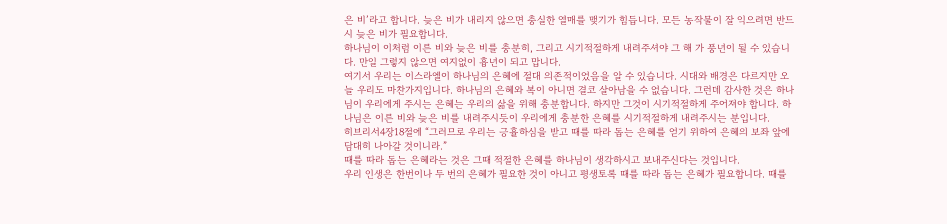은 비’라고 합니다. 늦은 비가 내리지 않으면 충실한 열매를 맺기가 힘듭니다. 모든 농작물이 잘 익으려면 반드시 늦은 비가 필요합니다.
하나님이 이처럼 이른 비와 늦은 비를 충분히, 그리고 시기적절하게 내려주셔야 그 해 가 풍년이 될 수 있습니다. 만일 그렇지 않으면 여지없이 흉년이 되고 맙니다.
여기서 우리는 이스라엘이 하나님의 은혜에 절대 의존적이었음을 알 수 있습니다. 시대와 배경은 다르지만 오늘 우리도 마찬가지입니다. 하나님의 은혜와 복이 아니면 결코 살아남을 수 없습니다. 그런데 감사한 것은 하나님이 우리에게 주시는 은혜는 우리의 삶을 위해 충분합니다. 하지만 그것이 시기적절하게 주어져야 합니다. 하나님은 이른 비와 늦은 비를 내려주시듯이 우리에게 충분한 은혜를 시기적절하게 내려주시는 분입니다.
히브리서4장18절에 “그러므로 우리는 긍휼하심을 받고 때를 따라 돕는 은혜를 얻기 위하여 은혜의 보좌 앞에 담대히 나아갈 것이니라.”
때를 따라 돕는 은혜라는 것은 그때 적절한 은혜를 하나님이 생각하시고 보내주신다는 것입니다.
우리 인생은 한번이나 두 번의 은혜가 필요한 것이 아니고 평생토록 때를 따라 돕는 은혜가 필요합니다. 때를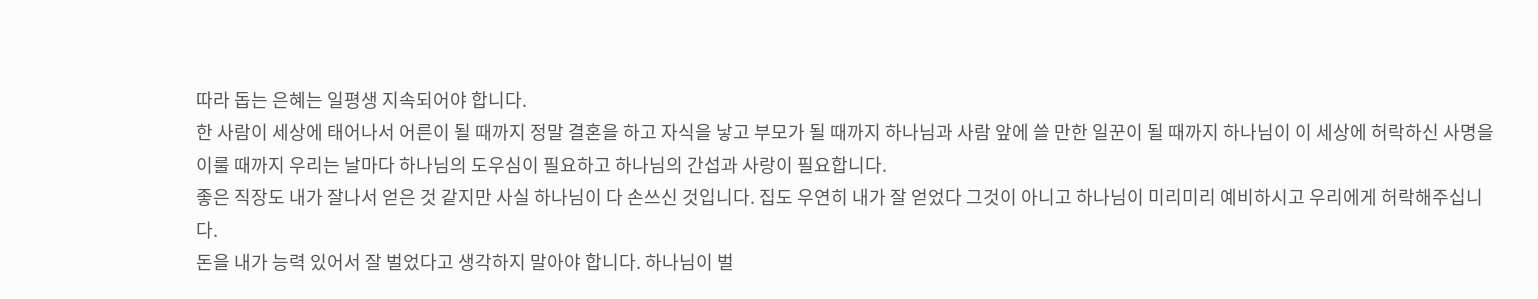따라 돕는 은혜는 일평생 지속되어야 합니다.
한 사람이 세상에 태어나서 어른이 될 때까지 정말 결혼을 하고 자식을 낳고 부모가 될 때까지 하나님과 사람 앞에 쓸 만한 일꾼이 될 때까지 하나님이 이 세상에 허락하신 사명을 이룰 때까지 우리는 날마다 하나님의 도우심이 필요하고 하나님의 간섭과 사랑이 필요합니다.
좋은 직장도 내가 잘나서 얻은 것 같지만 사실 하나님이 다 손쓰신 것입니다. 집도 우연히 내가 잘 얻었다 그것이 아니고 하나님이 미리미리 예비하시고 우리에게 허락해주십니다.
돈을 내가 능력 있어서 잘 벌었다고 생각하지 말아야 합니다. 하나님이 벌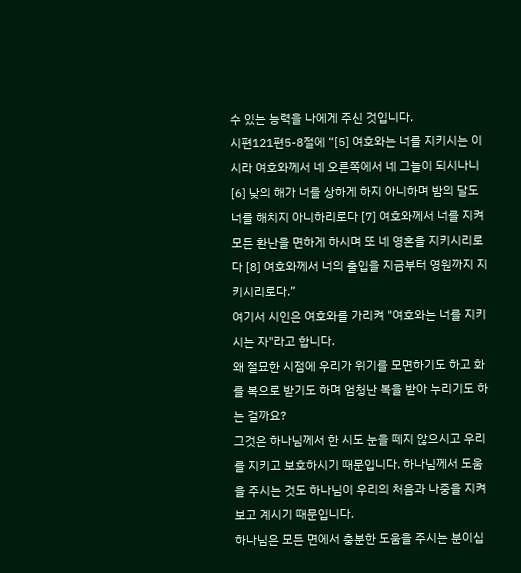수 있는 능력을 나에게 주신 것입니다.
시편121편5-8절에 “[5] 여호와는 너를 지키시는 이시라 여호와께서 네 오른쪽에서 네 그늘이 되시나니 [6] 낮의 해가 너를 상하게 하지 아니하며 밤의 달도 너를 해치지 아니하리로다 [7] 여호와께서 너를 지켜 모든 환난을 면하게 하시며 또 네 영혼을 지키시리로다 [8] 여호와께서 너의 출입을 지금부터 영원까지 지키시리로다.”
여기서 시인은 여호와를 가리켜 "여호와는 너를 지키시는 자"라고 합니다.
왜 절묘한 시점에 우리가 위기를 모면하기도 하고 화를 복으로 받기도 하며 엄청난 복을 받아 누리기도 하는 걸까요?
그것은 하나님께서 한 시도 눈을 떼지 않으시고 우리를 지키고 보호하시기 때문입니다. 하나님께서 도움을 주시는 것도 하나님이 우리의 처음과 나중을 지켜보고 계시기 때문입니다.
하나님은 모든 면에서 충분한 도움을 주시는 분이십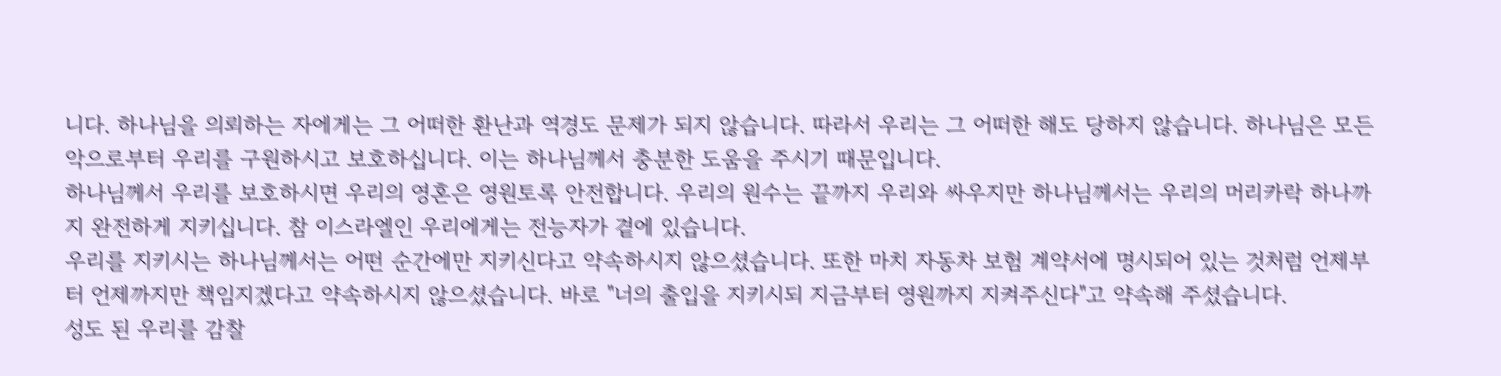니다. 하나님을 의뢰하는 자에게는 그 어떠한 환난과 역경도 문제가 되지 않습니다. 따라서 우리는 그 어떠한 해도 당하지 않습니다. 하나님은 모든 악으로부터 우리를 구원하시고 보호하십니다. 이는 하나님께서 충분한 도움을 주시기 때문입니다.
하나님께서 우리를 보호하시면 우리의 영혼은 영원토록 안전합니다. 우리의 원수는 끝까지 우리와 싸우지만 하나님께서는 우리의 머리카락 하나까지 완전하게 지키십니다. 참 이스라엘인 우리에게는 전능자가 곁에 있습니다.
우리를 지키시는 하나님께서는 어떤 순간에만 지키신다고 약속하시지 않으셨습니다. 또한 마치 자동차 보험 계약서에 명시되어 있는 것처럼 언제부터 언제까지만 책임지겠다고 약속하시지 않으셨습니다. 바로 "너의 출입을 지키시되 지금부터 영원까지 지켜주신다"고 약속해 주셨습니다.
성도 된 우리를 감찰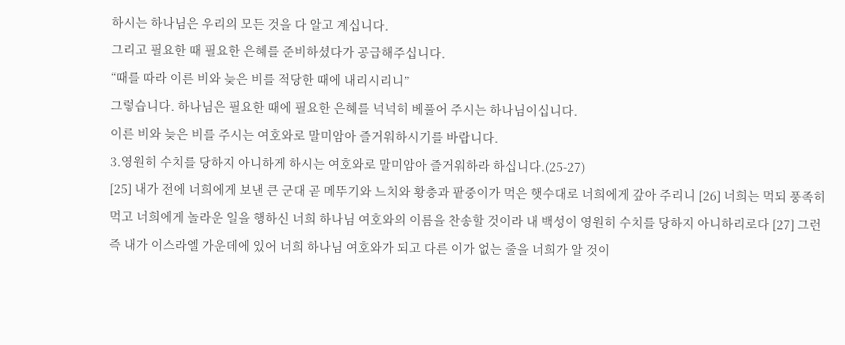하시는 하나님은 우리의 모든 것을 다 알고 계십니다.
그리고 필요한 때 필요한 은혜를 준비하셨다가 공급해주십니다.
“때를 따라 이른 비와 늦은 비를 적당한 때에 내리시리니”
그렇습니다. 하나님은 필요한 때에 필요한 은혜를 넉넉히 베풀어 주시는 하나님이십니다.
이른 비와 늦은 비를 주시는 여호와로 말미암아 즐거워하시기를 바랍니다.
3.영원히 수치를 당하지 아니하게 하시는 여호와로 말미암아 즐거워하라 하십니다.(25-27)
[25] 내가 전에 너희에게 보낸 큰 군대 곧 메뚜기와 느치와 황충과 팥중이가 먹은 햇수대로 너희에게 갚아 주리니 [26] 너희는 먹되 풍족히 먹고 너희에게 놀라운 일을 행하신 너희 하나님 여호와의 이름을 찬송할 것이라 내 백성이 영원히 수치를 당하지 아니하리로다 [27] 그런즉 내가 이스라엘 가운데에 있어 너희 하나님 여호와가 되고 다른 이가 없는 줄을 너희가 알 것이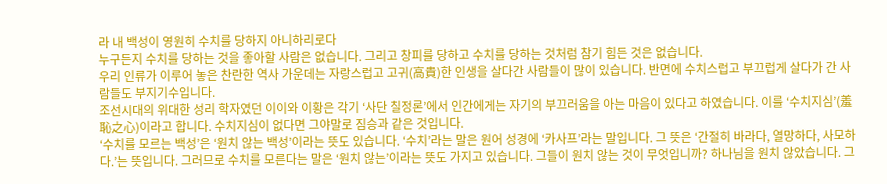라 내 백성이 영원히 수치를 당하지 아니하리로다
누구든지 수치를 당하는 것을 좋아할 사람은 없습니다. 그리고 창피를 당하고 수치를 당하는 것처럼 참기 힘든 것은 없습니다.
우리 인류가 이루어 놓은 찬란한 역사 가운데는 자랑스럽고 고귀(高貴)한 인생을 살다간 사람들이 많이 있습니다. 반면에 수치스럽고 부끄럽게 살다가 간 사람들도 부지기수입니다.
조선시대의 위대한 성리 학자였던 이이와 이황은 각기 ‘사단 칠정론’에서 인간에게는 자기의 부끄러움을 아는 마음이 있다고 하였습니다. 이를 ‘수치지심’(羞恥之心)이라고 합니다. 수치지심이 없다면 그야말로 짐승과 같은 것입니다.
‘수치를 모르는 백성’은 ‘원치 않는 백성’이라는 뜻도 있습니다. ‘수치’라는 말은 원어 성경에 ‘카사프’라는 말입니다. 그 뜻은 ‘간절히 바라다, 열망하다, 사모하다.’는 뜻입니다. 그러므로 수치를 모른다는 말은 ‘원치 않는’이라는 뜻도 가지고 있습니다. 그들이 원치 않는 것이 무엇입니까? 하나님을 원치 않았습니다. 그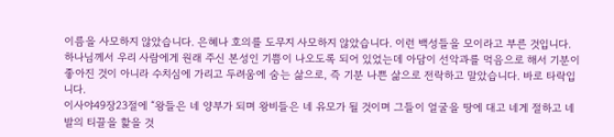이름을 사모하지 않았습니다. 은혜나 호의를 도무지 사모하지 않았습니다. 이런 백성들을 모이라고 부른 것입니다.
하나님께서 우리 사람에게 원래 주신 본성인 기쁨이 나오도록 되어 있었는데 아담이 선악과를 먹음으로 해서 기분이 좋아진 것이 아니라 수치심에 가리고 두려움에 숨는 삶으로, 즉 기분 나쁜 삶으로 전락하고 말았습니다. 바로 타락입니다.
이사야49장23절에 “왕들은 네 양부가 되며 왕비들은 네 유모가 될 것이며 그들이 얼굴을 땅에 대고 네게 절하고 네 발의 티끌을 핥을 것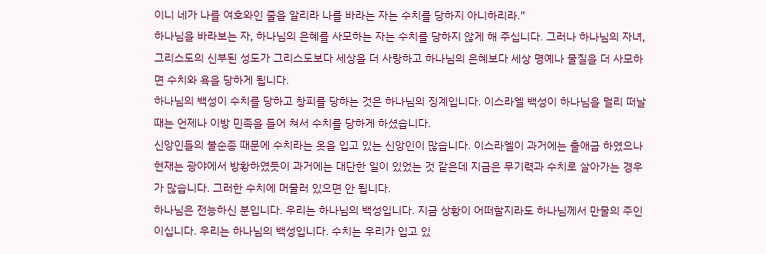이니 네가 나를 여호와인 줄을 알리라 나를 바라는 자는 수치를 당하지 아니하리라.”
하나님을 바라보는 자, 하나님의 은혜를 사모하는 자는 수치를 당하지 않게 해 주십니다. 그러나 하나님의 자녀, 그리스도의 신부된 성도가 그리스도보다 세상을 더 사랑하고 하나님의 은혜보다 세상 명예나 물질을 더 사모하면 수치와 욕을 당하게 됩니다.
하나님의 백성이 수치를 당하고 창피를 당하는 것은 하나님의 징계입니다. 이스라엘 백성이 하나님을 멀리 떠날 때는 언제나 이방 민족을 들어 쳐서 수치를 당하게 하셨습니다.
신앙인들의 불순종 때문에 수치라는 옷을 입고 있는 신앙인이 많습니다. 이스라엘이 과거에는 출애굽 하였으나 현재는 광야에서 방황하였듯이 과거에는 대단한 일이 있었는 것 같은데 지금은 무기력과 수치로 살아가는 경우가 많습니다. 그러한 수치에 머물러 있으면 안 됩니다.
하나님은 전능하신 분입니다. 우리는 하나님의 백성입니다. 지금 상황이 어떠할지라도 하나님께서 만물의 주인이십니다. 우리는 하나님의 백성입니다. 수치는 우리가 입고 있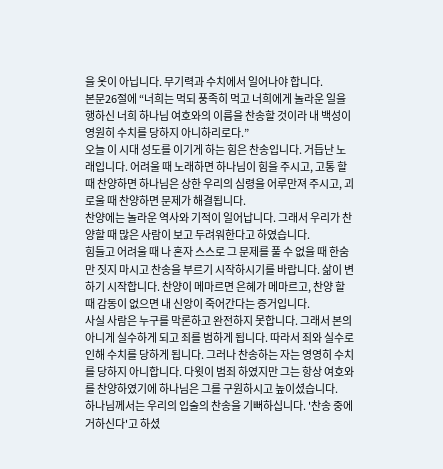을 옷이 아닙니다. 무기력과 수치에서 일어나야 합니다.
본문26절에 “너희는 먹되 풍족히 먹고 너희에게 놀라운 일을 행하신 너희 하나님 여호와의 이름을 찬송할 것이라 내 백성이 영원히 수치를 당하지 아니하리로다.”
오늘 이 시대 성도를 이기게 하는 힘은 찬송입니다. 거듭난 노래입니다. 어려울 때 노래하면 하나님이 힘을 주시고, 고통 할 때 찬양하면 하나님은 상한 우리의 심령을 어루만져 주시고, 괴로울 때 찬양하면 문제가 해결됩니다.
찬양에는 놀라운 역사와 기적이 일어납니다. 그래서 우리가 찬양할 때 많은 사람이 보고 두려워한다고 하였습니다.
힘들고 어려울 때 나 혼자 스스로 그 문제를 풀 수 없을 때 한숨만 짓지 마시고 찬송을 부르기 시작하시기를 바랍니다. 삶이 변하기 시작합니다. 찬양이 메마르면 은혜가 메마르고, 찬양 할 때 감동이 없으면 내 신앙이 죽어간다는 증거입니다.
사실 사람은 누구를 막론하고 완전하지 못합니다. 그래서 본의 아니게 실수하게 되고 죄를 범하게 됩니다. 따라서 죄와 실수로 인해 수치를 당하게 됩니다. 그러나 찬송하는 자는 영영히 수치를 당하지 아니합니다. 다윗이 범죄 하였지만 그는 항상 여호와를 찬양하였기에 하나님은 그를 구원하시고 높이셨습니다.
하나님께서는 우리의 입술의 찬송을 기뻐하십니다. '찬송 중에 거하신다'고 하셨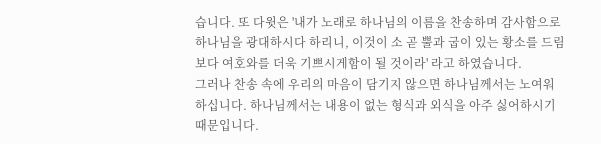습니다. 또 다윗은 '내가 노래로 하나님의 이름을 찬송하며 감사함으로 하나님을 광대하시다 하리니, 이것이 소 곧 뿔과 굽이 있는 황소를 드림보다 여호와를 더욱 기쁘시게함이 될 것이라' 라고 하였습니다.
그러나 찬송 속에 우리의 마음이 담기지 않으면 하나님께서는 노여워하십니다. 하나님께서는 내용이 없는 형식과 외식을 아주 싫어하시기 때문입니다.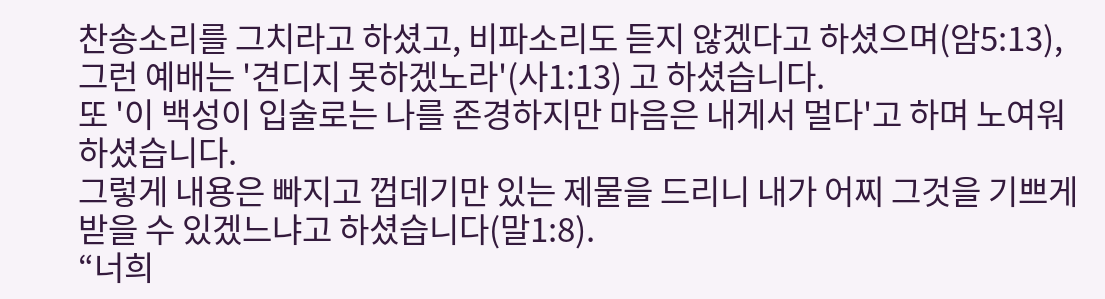찬송소리를 그치라고 하셨고, 비파소리도 듣지 않겠다고 하셨으며(암5:13), 그런 예배는 '견디지 못하겠노라'(사1:13) 고 하셨습니다.
또 '이 백성이 입술로는 나를 존경하지만 마음은 내게서 멀다'고 하며 노여워 하셨습니다.
그렇게 내용은 빠지고 껍데기만 있는 제물을 드리니 내가 어찌 그것을 기쁘게 받을 수 있겠느냐고 하셨습니다(말1:8).
“너희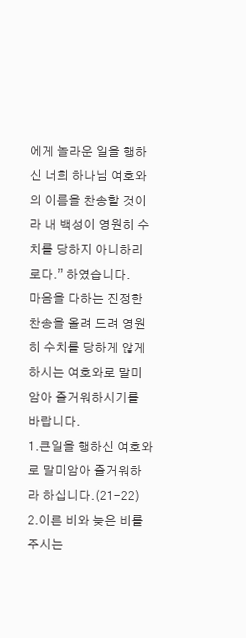에게 놀라운 일을 행하신 너희 하나님 여호와의 이름을 찬송할 것이라 내 백성이 영원히 수치를 당하지 아니하리로다.” 하였습니다.
마음을 다하는 진정한 찬송을 올려 드려 영원히 수치를 당하게 않게 하시는 여호와로 말미암아 즐거워하시기를 바랍니다.
1.큰일을 행하신 여호와로 말미암아 즐거워하라 하십니다.(21-22)
2.이른 비와 늦은 비를 주시는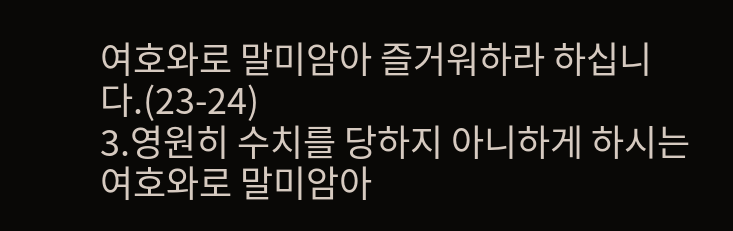여호와로 말미암아 즐거워하라 하십니다.(23-24)
3.영원히 수치를 당하지 아니하게 하시는 여호와로 말미암아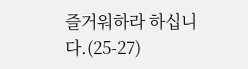즐거워하라 하십니다.(25-27)